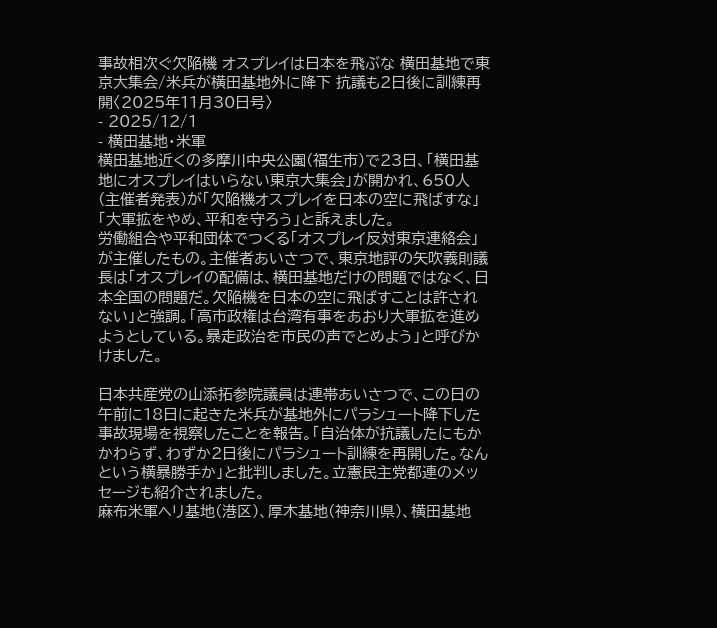事故相次ぐ欠陥機 オスプレイは日本を飛ぶな 横田基地で東京大集会/米兵が横田基地外に降下 抗議も2日後に訓練再開〈2025年11月30日号〉
- 2025/12/1
- 横田基地・米軍
横田基地近くの多摩川中央公園(福生市)で23日、「横田基地にオスプレイはいらない東京大集会」が開かれ、650人(主催者発表)が「欠陥機オスプレイを日本の空に飛ばすな」「大軍拡をやめ、平和を守ろう」と訴えました。
労働組合や平和団体でつくる「オスプレイ反対東京連絡会」が主催したもの。主催者あいさつで、東京地評の矢吹義則議長は「オスプレイの配備は、横田基地だけの問題ではなく、日本全国の問題だ。欠陥機を日本の空に飛ばすことは許されない」と強調。「高市政権は台湾有事をあおり大軍拡を進めようとしている。暴走政治を市民の声でとめよう」と呼びかけました。

日本共産党の山添拓参院議員は連帯あいさつで、この日の午前に18日に起きた米兵が基地外にパラシュート降下した事故現場を視察したことを報告。「自治体が抗議したにもかかわらず、わずか2日後にパラシュート訓練を再開した。なんという横暴勝手か」と批判しました。立憲民主党都連のメッセージも紹介されました。
麻布米軍ヘリ基地(港区)、厚木基地(神奈川県)、横田基地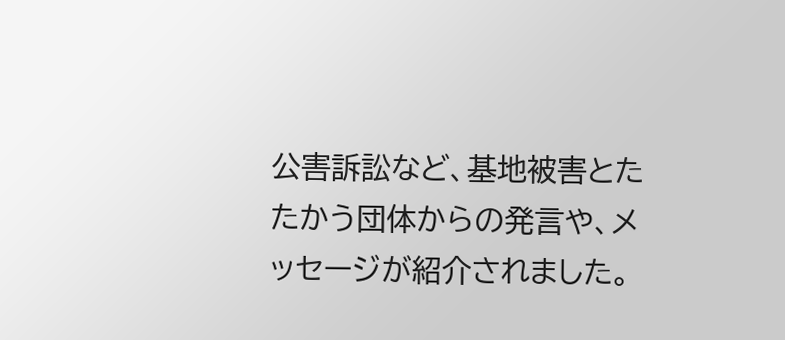公害訴訟など、基地被害とたたかう団体からの発言や、メッセージが紹介されました。